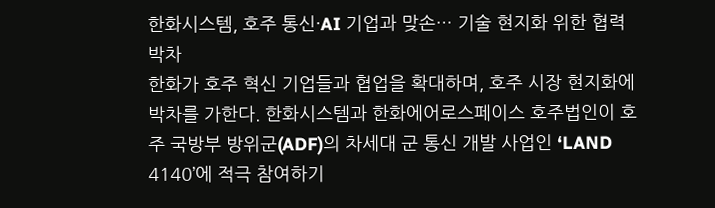한화시스템, 호주 통신·AI 기업과 맞손… 기술 현지화 위한 협력 박차
한화가 호주 혁신 기업들과 협업을 확대하며, 호주 시장 현지화에 박차를 가한다. 한화시스템과 한화에어로스페이스 호주법인이 호주 국방부 방위군(ADF)의 차세대 군 통신 개발 사업인 ‘LAND 4140’에 적극 참여하기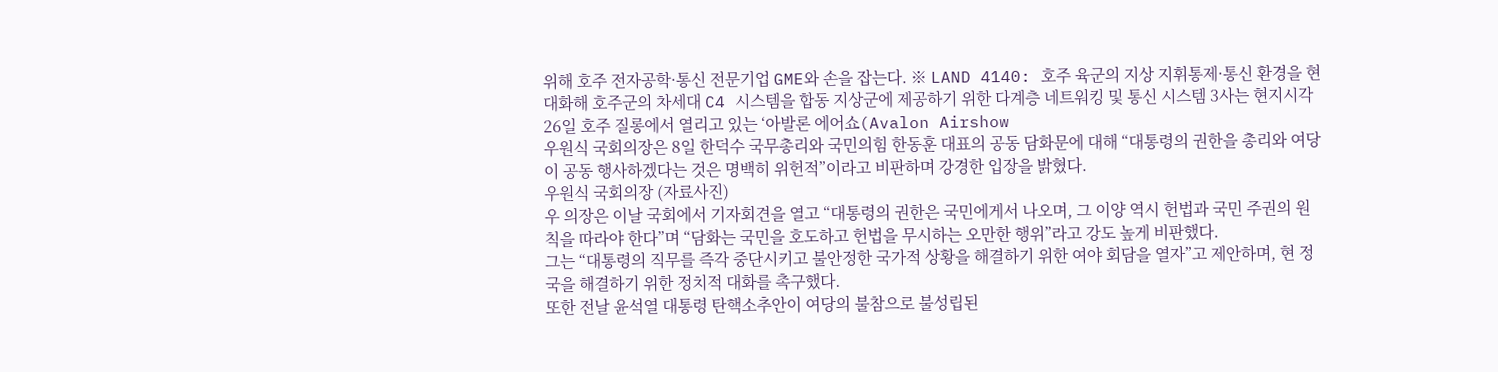위해 호주 전자공학·통신 전문기업 GME와 손을 잡는다. ※ LAND 4140: 호주 육군의 지상 지휘통제·통신 환경을 현대화해 호주군의 차세대 C4 시스템을 합동 지상군에 제공하기 위한 다계층 네트워킹 및 통신 시스템 3사는 현지시각 26일 호주 질롱에서 열리고 있는 ‘아발론 에어쇼(Avalon Airshow
우원식 국회의장은 8일 한덕수 국무총리와 국민의힘 한동훈 대표의 공동 담화문에 대해 “대통령의 권한을 총리와 여당이 공동 행사하겠다는 것은 명백히 위헌적”이라고 비판하며 강경한 입장을 밝혔다.
우원식 국회의장 (자료사진)
우 의장은 이날 국회에서 기자회견을 열고 “대통령의 권한은 국민에게서 나오며, 그 이양 역시 헌법과 국민 주권의 원칙을 따라야 한다”며 “담화는 국민을 호도하고 헌법을 무시하는 오만한 행위”라고 강도 높게 비판했다.
그는 “대통령의 직무를 즉각 중단시키고 불안정한 국가적 상황을 해결하기 위한 여야 회담을 열자”고 제안하며, 현 정국을 해결하기 위한 정치적 대화를 촉구했다.
또한 전날 윤석열 대통령 탄핵소추안이 여당의 불참으로 불성립된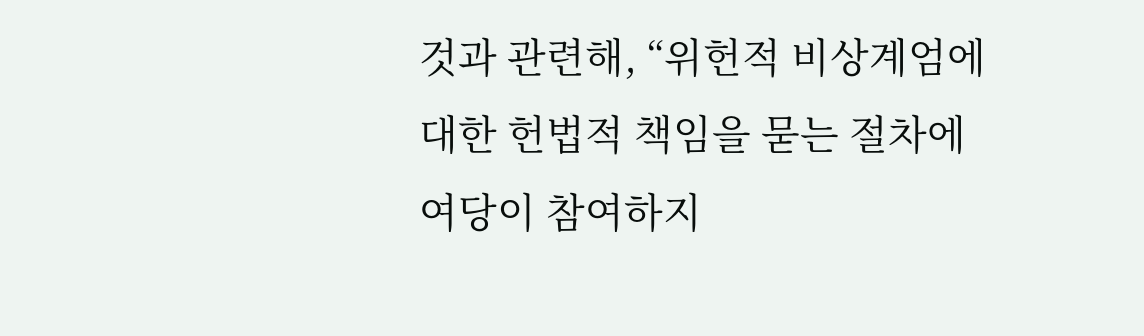것과 관련해, “위헌적 비상계엄에 대한 헌법적 책임을 묻는 절차에 여당이 참여하지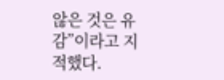않은 것은 유감”이라고 지적했다.